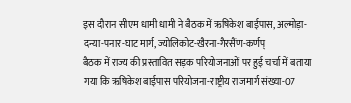इस दौरान सीएम धामी धामी ने बैठक में ऋषिकेश बाईपास, अल्मोड़ा-दन्या-पनार-घाट मार्ग, ज्योलिकोट-खैरना-गैरसैंण-कर्णप्
बैठक में राज्य की प्रस्तावित सड़क परियोजनाओं पर हुई चर्चा में बताया गया कि ऋषिकेश बाईपास परियोजना-राष्ट्रीय राजमार्ग संख्या-07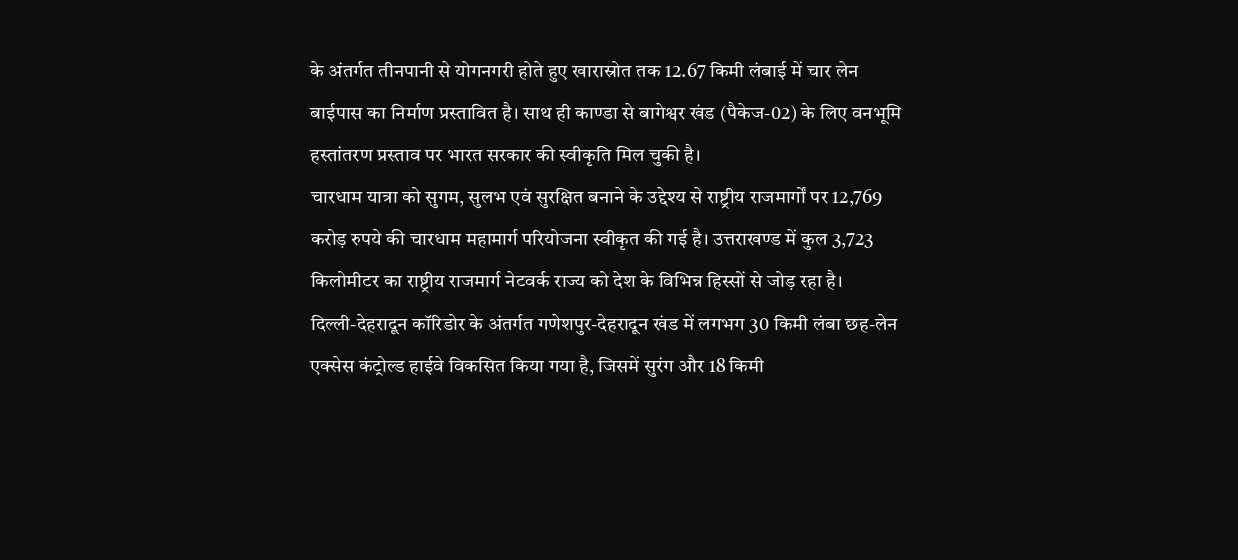के अंतर्गत तीनपानी से योगनगरी होते हुए खारास्रोत तक 12.67 किमी लंबाई में चार लेन बाईपास का निर्माण प्रस्तावित है। साथ ही काण्डा से बागेश्वर खंड (पैकेज-02) के लिए वनभूमि हस्तांतरण प्रस्ताव पर भारत सरकार की स्वीकृति मिल चुकी है।
चारधाम यात्रा को सुगम, सुलभ एवं सुरक्षित बनाने के उद्देश्य से राष्ट्रीय राजमार्गों पर 12,769 करोड़ रुपये की चारधाम महामार्ग परियोजना स्वीकृत की गई है। उत्तराखण्ड में कुल 3,723 किलोमीटर का राष्ट्रीय राजमार्ग नेटवर्क राज्य को देश के विभिन्न हिस्सों से जोड़ रहा है।
दिल्ली-देहरादून कॉरिडोर के अंतर्गत गणेशपुर-देहरादून खंड में लगभग 30 किमी लंबा छह-लेन एक्सेस कंट्रोल्ड हाईवे विकसित किया गया है, जिसमें सुरंग और 18 किमी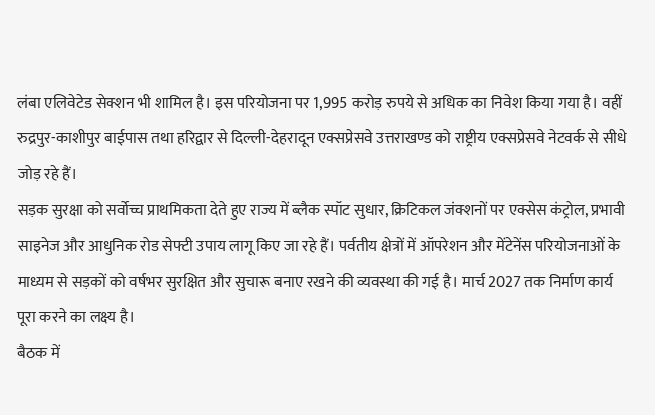लंबा एलिवेटेड सेक्शन भी शामिल है। इस परियोजना पर 1,995 करोड़ रुपये से अधिक का निवेश किया गया है। वहीं रुद्रपुर-काशीपुर बाईपास तथा हरिद्वार से दिल्ली-देहरादून एक्सप्रेसवे उत्तराखण्ड को राष्ट्रीय एक्सप्रेसवे नेटवर्क से सीधे जोड़ रहे हैं।
सड़क सुरक्षा को सर्वोच्च प्राथमिकता देते हुए राज्य में ब्लैक स्पॉट सुधार, क्रिटिकल जंक्शनों पर एक्सेस कंट्रोल, प्रभावी साइनेज और आधुनिक रोड सेफ्टी उपाय लागू किए जा रहे हैं। पर्वतीय क्षेत्रों में ऑपरेशन और मेंटेनेंस परियोजनाओं के माध्यम से सड़कों को वर्षभर सुरक्षित और सुचारू बनाए रखने की व्यवस्था की गई है। मार्च 2027 तक निर्माण कार्य पूरा करने का लक्ष्य है।
बैठक में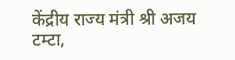केंद्रीय राज्य मंत्री श्री अजय टम्टा,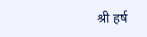श्री हर्ष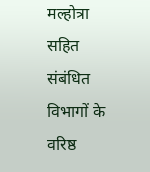मल्होत्रा सहित संबंधित विभागों के वरिष्ठ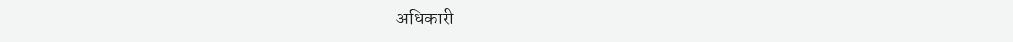अधिकारी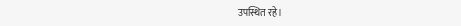उपस्थित रहे।